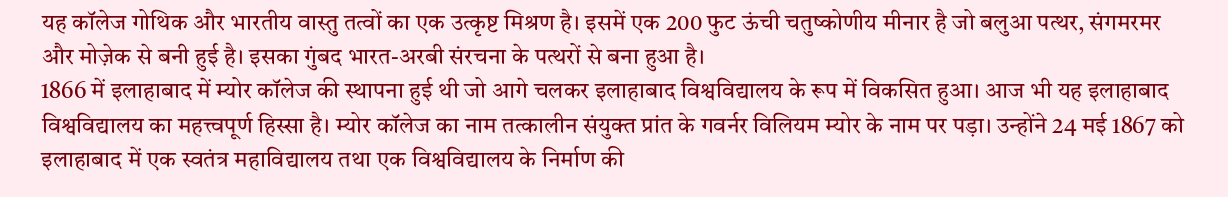यह कॉलेज गोथिक और भारतीय वास्तु तत्वों का एक उत्कृष्ट मिश्रण है। इसमें एक 200 फुट ऊंची चतुष्कोणीय मीनार है जो बलुआ पत्थर, संगमरमर और मोज़ेक से बनी हुई है। इसका गुंबद भारत-अरबी संरचना के पत्थरों से बना हुआ है।
1866 में इलाहाबाद में म्योर कॉलेज की स्थापना हुई थी जो आगे चलकर इलाहाबाद विश्वविद्यालय के रूप में विकसित हुआ। आज भी यह इलाहाबाद विश्वविद्यालय का महत्त्वपूर्ण हिस्सा है। म्योर कॉलेज का नाम तत्कालीन संयुक्त प्रांत के गवर्नर विलियम म्योर के नाम पर पड़ा। उन्होंने 24 मई 1867 को इलाहाबाद में एक स्वतंत्र महाविद्यालय तथा एक विश्वविद्यालय के निर्माण की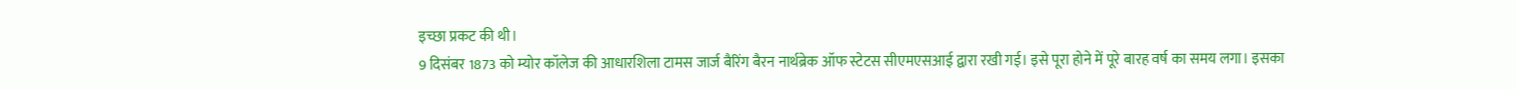इच्छा प्रकट की थी।
9 दिसंबर 1873 को म्योर कॉलेज की आधारशिला टामस जार्ज बैरिंग बैरन नार्थब्रेक ऑफ स्टेटस सीएमएसआई द्वारा रखी गई। इसे पूरा होने में पूरे बारह वर्ष का समय लगा। इसका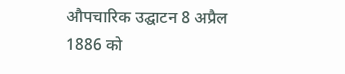औपचारिक उद्घाटन 8 अप्रैल 1886 को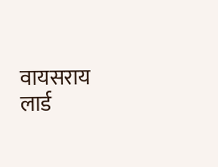वायसराय लार्ड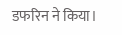डफरिन ने किया।